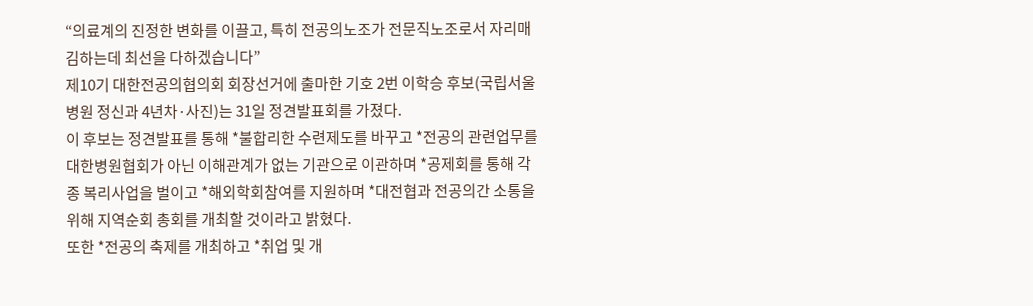“의료계의 진정한 변화를 이끌고, 특히 전공의노조가 전문직노조로서 자리매김하는데 최선을 다하겠습니다”
제10기 대한전공의협의회 회장선거에 출마한 기호 2번 이학승 후보(국립서울병원 정신과 4년차·사진)는 31일 정견발표회를 가졌다.
이 후보는 정견발표를 통해 *불합리한 수련제도를 바꾸고 *전공의 관련업무를 대한병원협회가 아닌 이해관계가 없는 기관으로 이관하며 *공제회를 통해 각종 복리사업을 벌이고 *해외학회참여를 지원하며 *대전협과 전공의간 소통을 위해 지역순회 총회를 개최할 것이라고 밝혔다.
또한 *전공의 축제를 개최하고 *취업 및 개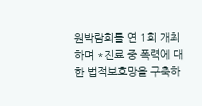원박람회를 연 1회 개최하며 *진료 중 폭력에 대한 법적보호망을 구축하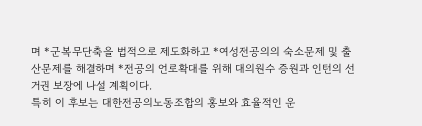며 *군복무단축을 법적으로 제도화하고 *여성전공의의 숙소문제 및 출산문제를 해결하며 *전공의 언로확대를 위해 대의원수 증원과 인턴의 선거권 보장에 나설 계획이다.
특히 이 후보는 대한전공의노동조합의 홍보와 효율적인 운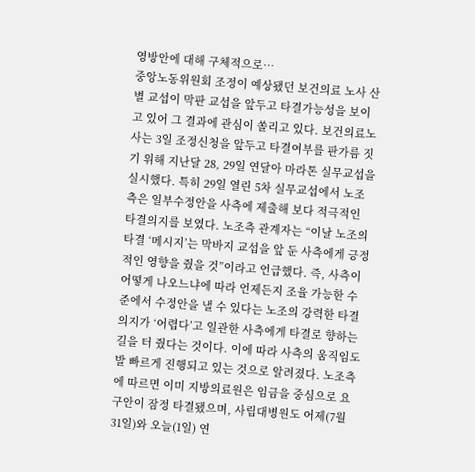영방안에 대해 구체적으로…
중앙노동위원회 조정이 예상됐던 보건의료 노사 산별 교섭이 막판 교섭을 앞두고 타결가능성을 보이고 있어 그 결과에 관심이 쏠리고 있다. 보건의료노사는 3일 조정신청을 앞두고 타결여부를 판가름 짓기 위해 지난달 28, 29일 연달아 마라톤 실무교섭을 실시했다. 특히 29일 열린 5차 실무교섭에서 노조측은 일부수정안을 사측에 제출해 보다 적극적인 타결의지를 보였다. 노조측 관계자는 “이날 노조의 타결 ‘메시지’는 막바지 교섭을 앞 둔 사측에게 긍정적인 영향을 줬을 것”이라고 언급했다. 즉, 사측이 어떻게 나오느냐에 따라 언제든지 조율 가능한 수준에서 수정안을 낼 수 있다는 노조의 강력한 타결의지가 ‘어렵다’고 일관한 사측에게 타결로 향하는 길을 터 줬다는 것이다. 이에 따라 사측의 움직임도 발 빠르게 진행되고 있는 것으로 알려졌다. 노조측에 따르면 이미 지방의료원은 임금을 중심으로 요구안이 잠정 타결됐으며, 사립대병원도 어제(7월 31일)와 오늘(1일) 연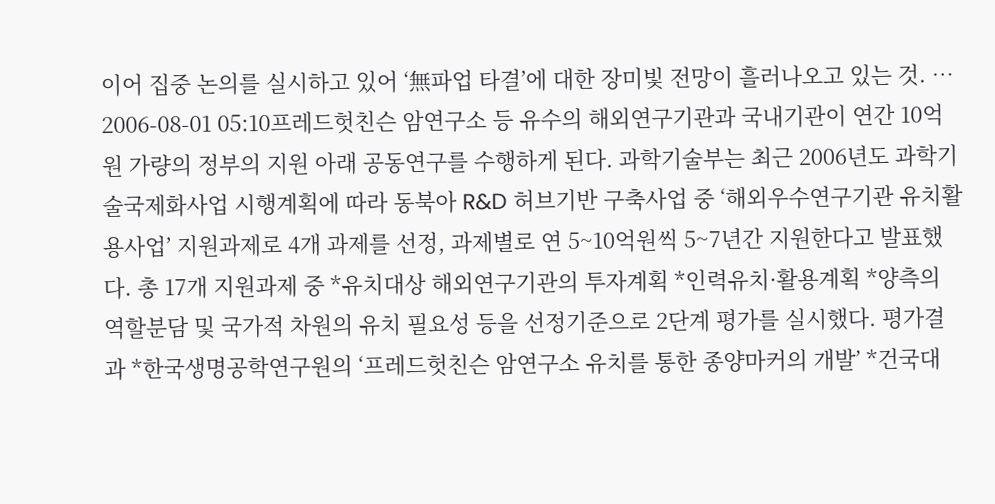이어 집중 논의를 실시하고 있어 ‘無파업 타결’에 대한 장미빛 전망이 흘러나오고 있는 것. …
2006-08-01 05:10프레드헛친슨 암연구소 등 유수의 해외연구기관과 국내기관이 연간 10억원 가량의 정부의 지원 아래 공동연구를 수행하게 된다. 과학기술부는 최근 2006년도 과학기술국제화사업 시행계획에 따라 동북아 R&D 허브기반 구축사업 중 ‘해외우수연구기관 유치활용사업’ 지원과제로 4개 과제를 선정, 과제별로 연 5~10억원씩 5~7년간 지원한다고 발표했다. 총 17개 지원과제 중 *유치대상 해외연구기관의 투자계획 *인력유치·활용계획 *양측의 역할분담 및 국가적 차원의 유치 필요성 등을 선정기준으로 2단계 평가를 실시했다. 평가결과 *한국생명공학연구원의 ‘프레드헛친슨 암연구소 유치를 통한 종양마커의 개발’ *건국대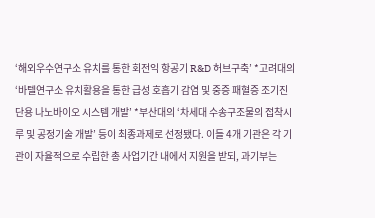‘해외우수연구소 유치를 통한 회전익 항공기 R&D 허브구축’ *고려대의 ‘바텔연구소 유치활용을 통한 급성 호흡기 감염 및 중증 패혈증 조기진단용 나노바이오 시스템 개발’ *부산대의 ‘차세대 수송구조물의 접착시루 및 공정기술 개발’ 등이 최종과제로 선정됐다. 이들 4개 기관은 각 기관이 자율적으로 수립한 총 사업기간 내에서 지원을 받되, 과기부는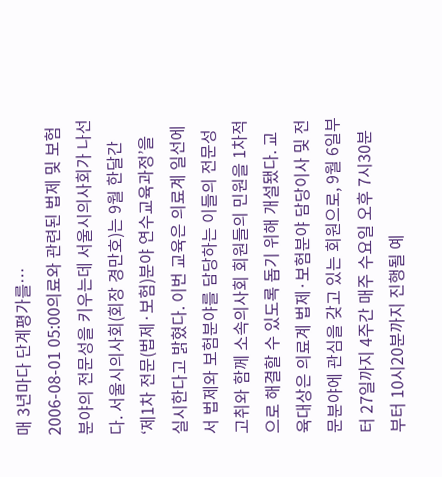매 3년마다 단계평가를…
2006-08-01 05:00의료와 관련된 법제 및 보험분야의 전문성을 키우는데 서울시의사회가 나선다. 서울시의사회(회장 경만호)는 9월 한달간 ‘제1차 전문(법제·보험)분야 연수교육과정’을 실시한다고 밝혔다. 이번 교육은 의료계 일선에서 법제와 보험분야를 담당하는 이들의 전문성 고취와 함께 소속의사회 회원들의 민원을 1차적으로 해결할 수 있도록 돕기 위해 개설됐다. 교육대상은 의료계 법제·보험분야 담당이사 및 전문분야에 관심을 갖고 있는 회원으로, 9월 6일부터 27일까지 4주간 매주 수요일 오후 7시30분부터 10시20분까지 진행될 예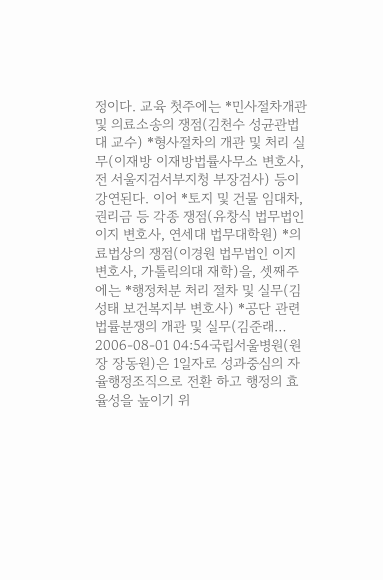정이다. 교육 첫주에는 *민사절차개관 및 의료소송의 쟁점(김천수 성균관법대 교수) *형사절차의 개관 및 처리 실무(이재방 이재방법률사무소 변호사, 전 서울지검서부지청 부장검사) 등이 강연된다. 이어 *토지 및 건물 임대차, 권리금 등 각종 쟁점(유창식 법무법인 이지 변호사, 연세대 법무대학원) *의료법상의 쟁점(이경원 법무법인 이지 변호사, 가톨릭의대 재학)을, 셋째주에는 *행정처분 처리 절차 및 실무(김성태 보건복지부 변호사) *공단 관련 법률분쟁의 개관 및 실무(김준래…
2006-08-01 04:54국립서울병원(원장 장동원)은 1일자로 성과중심의 자율행정조직으로 전환 하고 행정의 효율성을 높이기 위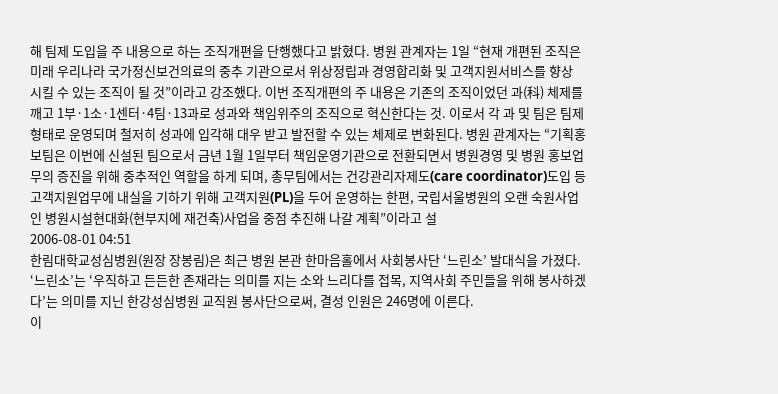해 팀제 도입을 주 내용으로 하는 조직개편을 단행했다고 밝혔다. 병원 관계자는 1일 “현재 개편된 조직은 미래 우리나라 국가정신보건의료의 중추 기관으로서 위상정립과 경영합리화 및 고객지원서비스를 향상 시킬 수 있는 조직이 될 것”이라고 강조했다. 이번 조직개편의 주 내용은 기존의 조직이었던 과(科) 체제를 깨고 1부·1소·1센터·4팀·13과로 성과와 책임위주의 조직으로 혁신한다는 것. 이로서 각 과 및 팀은 팀제 형태로 운영되며 철저히 성과에 입각해 대우 받고 발전할 수 있는 체제로 변화된다. 병원 관계자는 “기획홍보팀은 이번에 신설된 팀으로서 금년 1월 1일부터 책임운영기관으로 전환되면서 병원경영 및 병원 홍보업무의 증진을 위해 중추적인 역할을 하게 되며, 총무팀에서는 건강관리자제도(care coordinator)도입 등 고객지원업무에 내실을 기하기 위해 고객지원(PL)을 두어 운영하는 한편, 국립서울병원의 오랜 숙원사업인 병원시설현대화(현부지에 재건축)사업을 중점 추진해 나갈 계획”이라고 설
2006-08-01 04:51
한림대학교성심병원(원장 장봉림)은 최근 병원 본관 한마음홀에서 사회봉사단 ‘느린소’ 발대식을 가졌다.
‘느린소’는 ‘우직하고 든든한 존재라는 의미를 지는 소와 느리다를 접목, 지역사회 주민들을 위해 봉사하겠다’는 의미를 지닌 한강성심병원 교직원 봉사단으로써, 결성 인원은 246명에 이른다.
이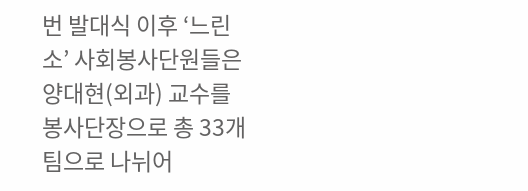번 발대식 이후 ‘느린소’ 사회봉사단원들은 양대현(외과) 교수를 봉사단장으로 총 33개팀으로 나뉘어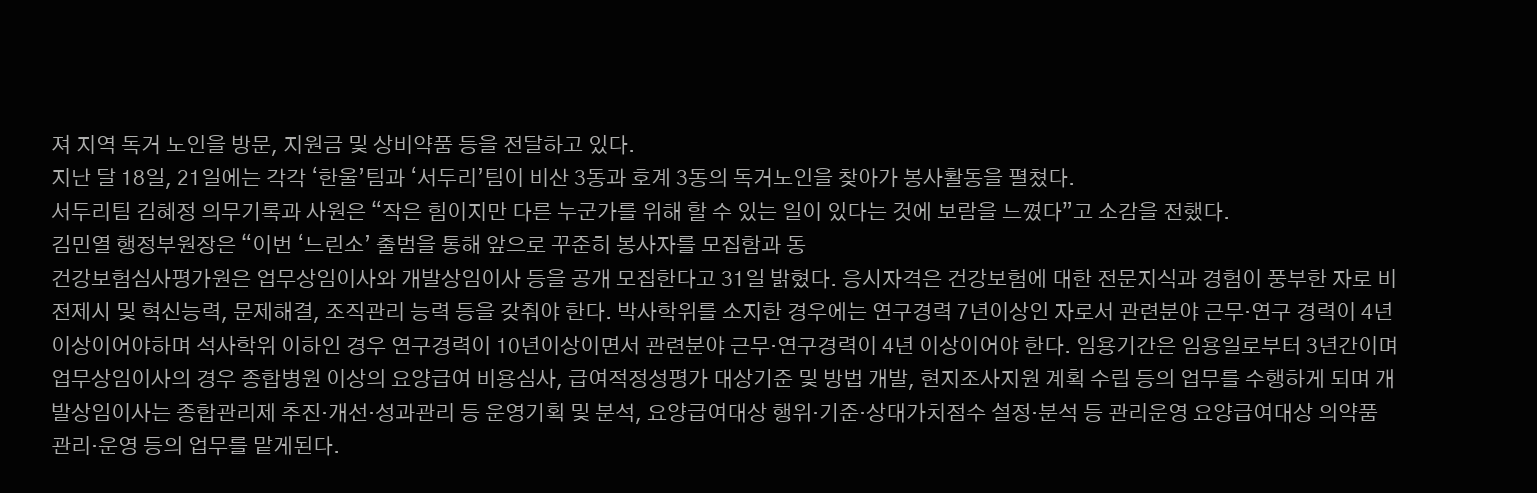져 지역 독거 노인을 방문, 지원금 및 상비약품 등을 전달하고 있다.
지난 달 18일, 21일에는 각각 ‘한울’팀과 ‘서두리’팀이 비산 3동과 호계 3동의 독거노인을 찾아가 봉사활동을 펼쳤다.
서두리팀 김혜정 의무기록과 사원은 “작은 힘이지만 다른 누군가를 위해 할 수 있는 일이 있다는 것에 보람을 느꼈다”고 소감을 전했다.
김민열 행정부원장은 “이번 ‘느린소’ 출범을 통해 앞으로 꾸준히 봉사자를 모집함과 동
건강보험심사평가원은 업무상임이사와 개발상임이사 등을 공개 모집한다고 31일 밝혔다. 응시자격은 건강보험에 대한 전문지식과 경험이 풍부한 자로 비전제시 및 혁신능력, 문제해결, 조직관리 능력 등을 갖춰야 한다. 박사학위를 소지한 경우에는 연구경력 7년이상인 자로서 관련분야 근무·연구 경력이 4년 이상이어야하며 석사학위 이하인 경우 연구경력이 10년이상이면서 관련분야 근무·연구경력이 4년 이상이어야 한다. 임용기간은 임용일로부터 3년간이며 업무상임이사의 경우 종합병원 이상의 요양급여 비용심사, 급여적정성평가 대상기준 및 방법 개발, 현지조사지원 계획 수립 등의 업무를 수행하게 되며 개발상임이사는 종합관리제 추진·개선·성과관리 등 운영기획 및 분석, 요양급여대상 행위·기준·상대가치점수 설정·분석 등 관리운영 요양급여대상 의약품 관리·운영 등의 업무를 맡게된다.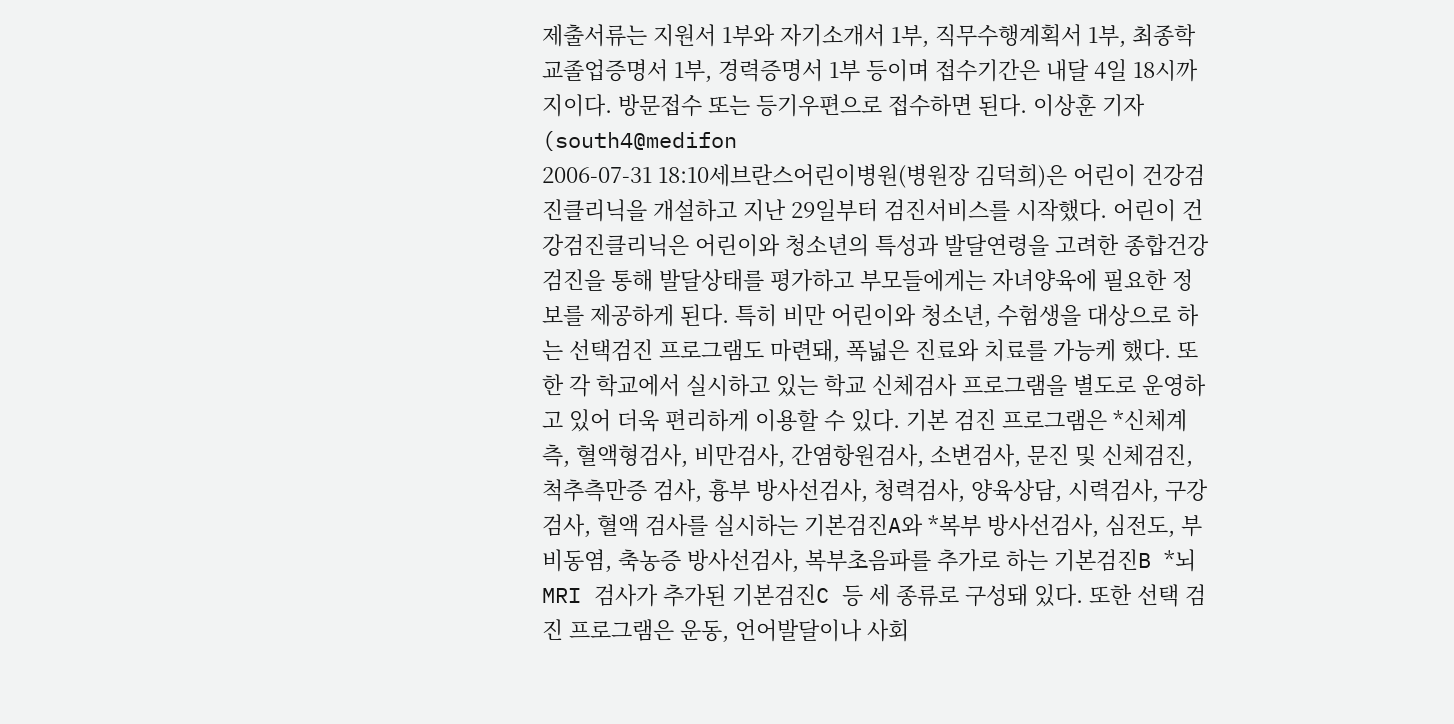제출서류는 지원서 1부와 자기소개서 1부, 직무수행계획서 1부, 최종학교졸업증명서 1부, 경력증명서 1부 등이며 접수기간은 내달 4일 18시까지이다. 방문접수 또는 등기우편으로 접수하면 된다. 이상훈 기자(south4@medifon
2006-07-31 18:10세브란스어린이병원(병원장 김덕희)은 어린이 건강검진클리닉을 개설하고 지난 29일부터 검진서비스를 시작했다. 어린이 건강검진클리닉은 어린이와 청소년의 특성과 발달연령을 고려한 종합건강검진을 통해 발달상태를 평가하고 부모들에게는 자녀양육에 필요한 정보를 제공하게 된다. 특히 비만 어린이와 청소년, 수험생을 대상으로 하는 선택검진 프로그램도 마련돼, 폭넓은 진료와 치료를 가능케 했다. 또한 각 학교에서 실시하고 있는 학교 신체검사 프로그램을 별도로 운영하고 있어 더욱 편리하게 이용할 수 있다. 기본 검진 프로그램은 *신체계측, 혈액형검사, 비만검사, 간염항원검사, 소변검사, 문진 및 신체검진, 척추측만증 검사, 흉부 방사선검사, 청력검사, 양육상담, 시력검사, 구강검사, 혈액 검사를 실시하는 기본검진A와 *복부 방사선검사, 심전도, 부비동염, 축농증 방사선검사, 복부초음파를 추가로 하는 기본검진B *뇌 MRI 검사가 추가된 기본검진C 등 세 종류로 구성돼 있다. 또한 선택 검진 프로그램은 운동, 언어발달이나 사회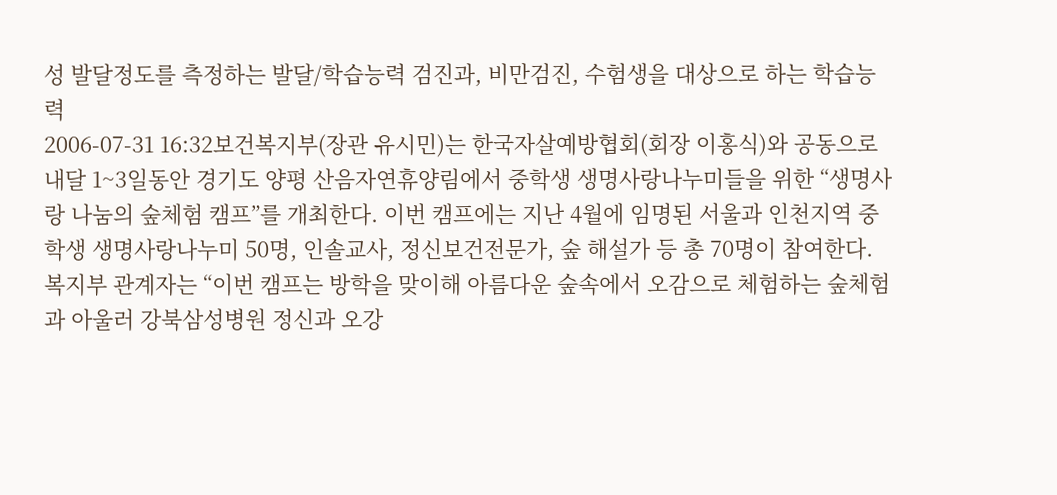성 발달정도를 측정하는 발달/학습능력 검진과, 비만검진, 수험생을 대상으로 하는 학습능력
2006-07-31 16:32보건복지부(장관 유시민)는 한국자살예방협회(회장 이홍식)와 공동으로 내달 1~3일동안 경기도 양평 산음자연휴양림에서 중학생 생명사랑나누미들을 위한 “생명사랑 나눔의 숲체험 캠프”를 개최한다. 이번 캠프에는 지난 4월에 임명된 서울과 인천지역 중학생 생명사랑나누미 50명, 인솔교사, 정신보건전문가, 숲 해설가 등 총 70명이 참여한다. 복지부 관계자는 “이번 캠프는 방학을 맞이해 아름다운 숲속에서 오감으로 체험하는 숲체험과 아울러 강북삼성병원 정신과 오강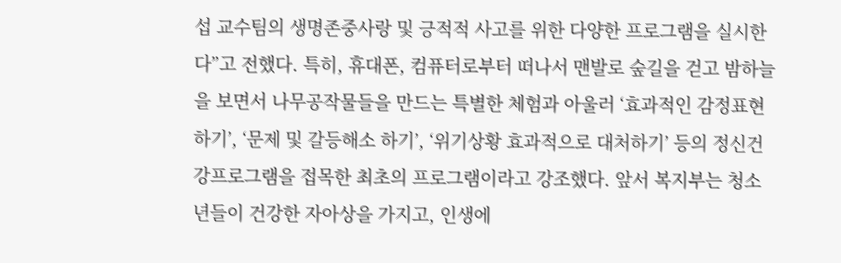섭 교수팀의 생명존중사랑 및 긍적적 사고를 위한 다양한 프로그램을 실시한다”고 전했다. 특히, 휴대폰, 컴퓨터로부터 떠나서 맨발로 숲길을 걷고 밤하늘을 보면서 나무공작물들을 만드는 특별한 체험과 아울러 ‘효과적인 감정표현하기’, ‘문제 및 갈등해소 하기’, ‘위기상황 효과적으로 대처하기’ 등의 정신건강프로그램을 접목한 최초의 프로그램이라고 강조했다. 앞서 복지부는 청소년들이 건강한 자아상을 가지고, 인생에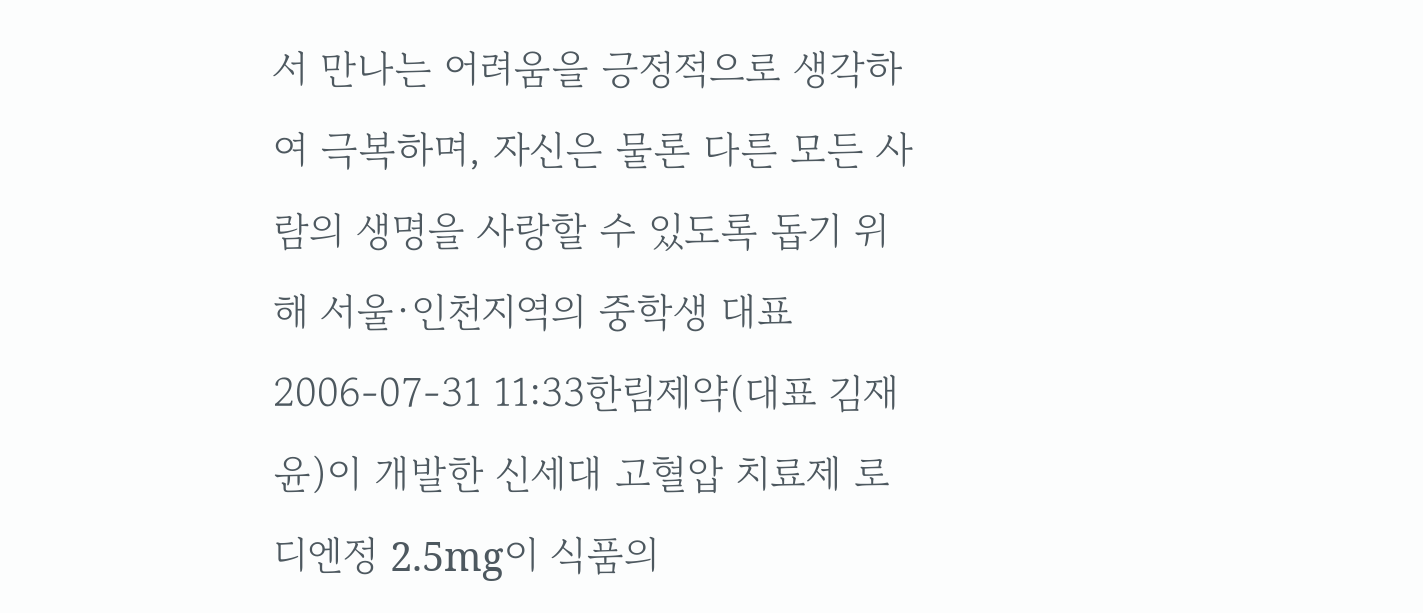서 만나는 어려움을 긍정적으로 생각하여 극복하며, 자신은 물론 다른 모든 사람의 생명을 사랑할 수 있도록 돕기 위해 서울·인천지역의 중학생 대표
2006-07-31 11:33한림제약(대표 김재윤)이 개발한 신세대 고혈압 치료제 로디엔정 2.5mg이 식품의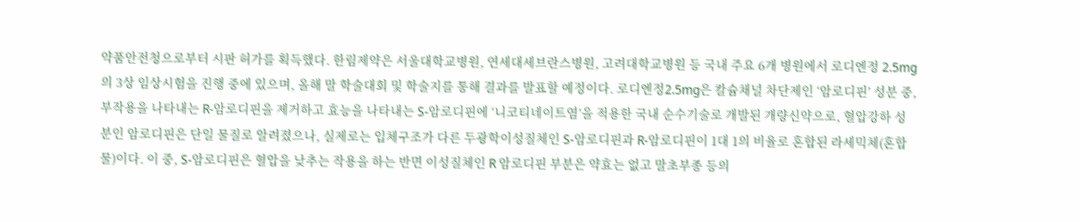약품안전청으로부터 시판 허가를 획득했다. 한림제약은 서울대학교병원, 연세대세브란스병원, 고려대학교병원 등 국내 주요 6개 병원에서 로디엔정 2.5mg의 3상 임상시험을 진행 중에 있으며, 올해 말 학술대회 및 학술지를 통해 결과를 발표할 예정이다. 로디엔정2.5mg은 칼슘채널 차단제인 ‘암로디핀’ 성분 중, 부작용을 나타내는 R-암로디핀을 제거하고 효능을 나타내는 S-암로디핀에 ‘니코티네이트염’을 적용한 국내 순수기술로 개발된 개량신약으로, 혈압강하 성분인 암로디핀은 단일 물질로 알려졌으나, 실제로는 입체구조가 다른 두광학이성질체인 S-암로디핀과 R-암로디핀이 1대 1의 비율로 혼합된 라세믹체(혼합물)이다. 이 중, S-암로디핀은 혈압을 낮추는 작용을 하는 반면 이성질체인 R 암로디핀 부분은 약효는 없고 말초부종 등의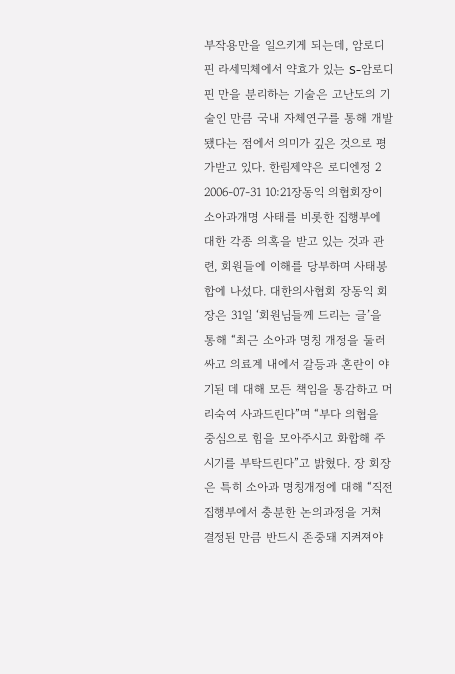부작용만을 일으키게 되는데, 암로디핀 라세믹체에서 약효가 있는 S-암로디핀 만을 분리하는 기술은 고난도의 기술인 만큼 국내 자체연구를 통해 개발됐다는 점에서 의미가 깊은 것으로 평가받고 있다. 한림제약은 로디엔정 2
2006-07-31 10:21장동익 의협회장이 소아과개명 사태를 비롯한 집행부에 대한 각종 의혹을 받고 있는 것과 관련, 회원들에 이해를 당부하며 사태봉합에 나섰다. 대한의사협회 장동익 회장은 31일 ‘회원님들께 드리는 글’을 통해 “최근 소아과 명칭 개정을 둘러싸고 의료계 내에서 갈등과 혼란이 야기된 데 대해 모든 책임을 통감하고 머리숙여 사과드린다”며 “부다 의협을 중심으로 힘을 모아주시고 화합해 주시기를 부탁드린다”고 밝혔다. 장 회장은 특히 소아과 명칭개정에 대해 “직전 집행부에서 충분한 논의과정을 거쳐 결정된 만큼 반드시 존중돼 지켜져야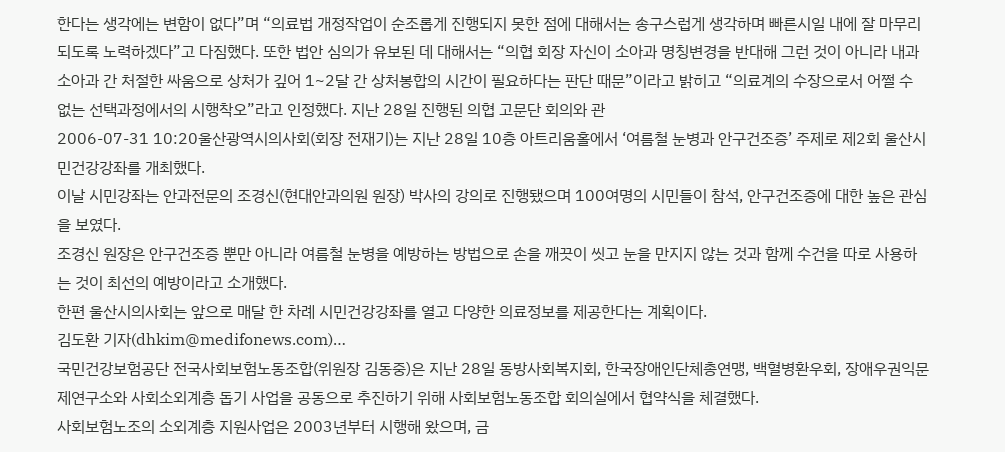한다는 생각에는 변함이 없다”며 “의료법 개정작업이 순조롭게 진행되지 못한 점에 대해서는 송구스럽게 생각하며 빠른시일 내에 잘 마무리 되도록 노력하겠다”고 다짐했다. 또한 법안 심의가 유보된 데 대해서는 “의협 회장 자신이 소아과 명칭변경을 반대해 그런 것이 아니라 내과 소아과 간 처절한 싸움으로 상처가 깊어 1~2달 간 상처봉합의 시간이 필요하다는 판단 때문”이라고 밝히고 “의료계의 수장으로서 어쩔 수 없는 선택과정에서의 시행착오”라고 인정했다. 지난 28일 진행된 의협 고문단 회의와 관
2006-07-31 10:20울산광역시의사회(회장 전재기)는 지난 28일 10층 아트리움홀에서 ‘여름철 눈병과 안구건조증’ 주제로 제2회 울산시민건강강좌를 개최했다.
이날 시민강좌는 안과전문의 조경신(현대안과의원 원장) 박사의 강의로 진행됐으며 100여명의 시민들이 참석, 안구건조증에 대한 높은 관심을 보였다.
조경신 원장은 안구건조증 뿐만 아니라 여름철 눈병을 예방하는 방법으로 손을 깨끗이 씻고 눈을 만지지 않는 것과 함께 수건을 따로 사용하는 것이 최선의 예방이라고 소개했다.
한편 울산시의사회는 앞으로 매달 한 차례 시민건강강좌를 열고 다양한 의료정보를 제공한다는 계획이다.
김도환 기자(dhkim@medifonews.com)…
국민건강보험공단 전국사회보험노동조합(위원장 김동중)은 지난 28일 동방사회복지회, 한국장애인단체총연맹, 백혈병환우회, 장애우권익문제연구소와 사회소외계층 돕기 사업을 공동으로 추진하기 위해 사회보험노동조합 회의실에서 협약식을 체결했다.
사회보험노조의 소외계층 지원사업은 2003년부터 시행해 왔으며, 금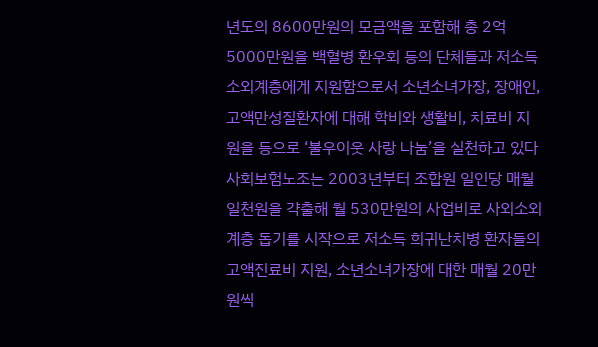년도의 8600만원의 모금액을 포함해 총 2억5000만원을 백혈병 환우회 등의 단체들과 저소득소외계층에게 지원함으로서 소년소녀가장, 장애인, 고액만성질환자에 대해 학비와 생활비, 치료비 지원을 등으로 ‘불우이웃 사랑 나눔’을 실천하고 있다
사회보험노조는 2003년부터 조합원 일인당 매월 일천원을 갹출해 월 530만원의 사업비로 사외소외계층 돕기를 시작으로 저소득 희귀난치병 환자들의 고액진료비 지원, 소년소녀가장에 대한 매월 20만원씩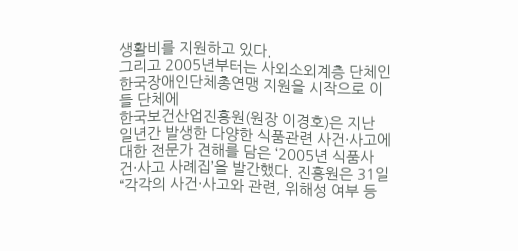생활비를 지원하고 있다.
그리고 2005년부터는 사외소외계층 단체인 한국장애인단체총연맹 지원을 시작으로 이들 단체에
한국보건산업진흥원(원장 이경호)은 지난 일년간 발생한 다양한 식품관련 사건·사고에 대한 전문가 견해를 담은 ‘2005년 식품사건·사고 사례집’을 발간했다. 진흥원은 31일 “각각의 사건·사고와 관련, 위해성 여부 등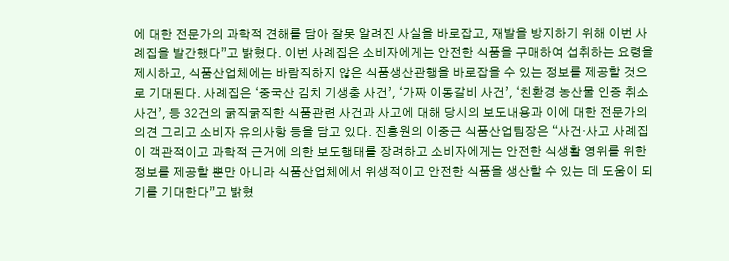에 대한 전문가의 과학적 견해를 담아 잘못 알려진 사실을 바로잡고, 재발을 방지하기 위해 이번 사례집을 발간했다”고 밝혔다. 이번 사례집은 소비자에게는 안전한 식품을 구매하여 섭취하는 요령을 제시하고, 식품산업체에는 바람직하지 않은 식품생산관행을 바로잡을 수 있는 정보를 제공할 것으로 기대된다. 사례집은 ‘중국산 김치 기생충 사건’, ‘가짜 이동갈비 사건’, ‘친환경 농산물 인증 취소 사건’, 등 32건의 굵직굵직한 식품관련 사건과 사고에 대해 당시의 보도내용과 이에 대한 전문가의 의견 그리고 소비자 유의사항 등을 담고 있다. 진흥원의 이중근 식품산업팀장은 “사건·사고 사례집이 객관적이고 과학적 근거에 의한 보도행태를 장려하고 소비자에게는 안전한 식생활 영위를 위한 정보를 제공할 뿐만 아니라 식품산업체에서 위생적이고 안전한 식품을 생산할 수 있는 데 도움이 되기를 기대한다”고 밝혔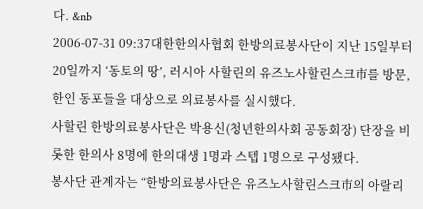다. &nb
2006-07-31 09:37대한한의사협회 한방의료봉사단이 지난 15일부터 20일까지 ‘동토의 땅’, 러시아 사할린의 유즈노사할린스크市를 방문, 한인 동포들을 대상으로 의료봉사를 실시했다.
사할린 한방의료봉사단은 박용신(청년한의사회 공동회장) 단장을 비롯한 한의사 8명에 한의대생 1명과 스텝 1명으로 구성됐다.
봉사단 관계자는 “한방의료봉사단은 유즈노사할린스크市의 아랄리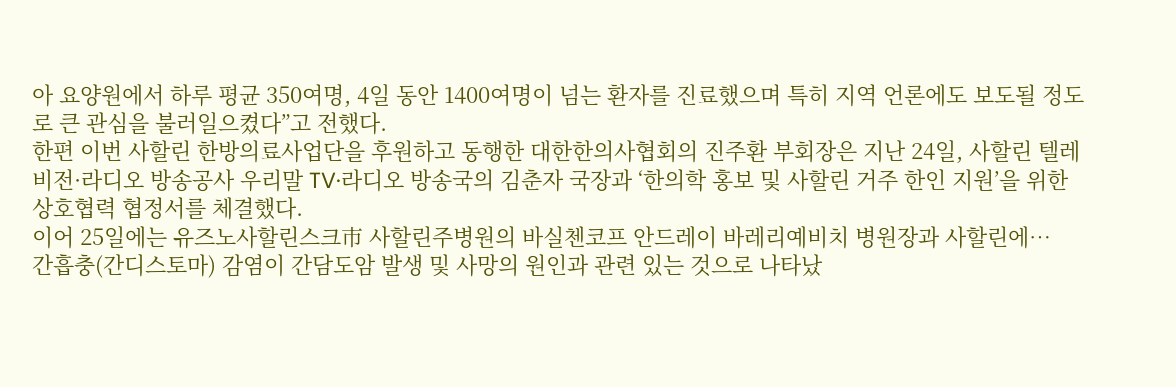아 요양원에서 하루 평균 350여명, 4일 동안 1400여명이 넘는 환자를 진료했으며 특히 지역 언론에도 보도될 정도로 큰 관심을 불러일으켰다”고 전했다.
한편 이번 사할린 한방의료사업단을 후원하고 동행한 대한한의사협회의 진주환 부회장은 지난 24일, 사할린 텔레비전·라디오 방송공사 우리말 TV·라디오 방송국의 김춘자 국장과 ‘한의학 홍보 및 사할린 거주 한인 지원’을 위한 상호협력 협정서를 체결했다.
이어 25일에는 유즈노사할린스크市 사할린주병원의 바실첸코프 안드레이 바레리예비치 병원장과 사할린에…
간흡충(간디스토마) 감염이 간담도암 발생 및 사망의 원인과 관련 있는 것으로 나타났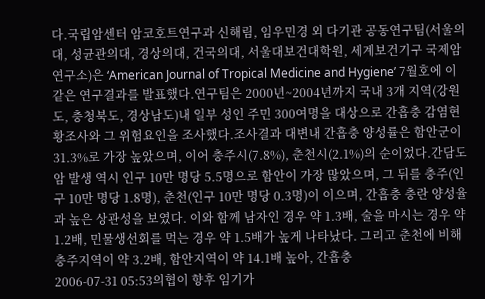다.국립암센터 암코호트연구과 신해림, 임우민경 외 다기관 공동연구팀(서울의대, 성균관의대, 경상의대, 건국의대, 서울대보건대학원, 세계보건기구 국제암연구소)은 ‘American Journal of Tropical Medicine and Hygiene’ 7월호에 이 같은 연구결과를 발표했다.연구팀은 2000년~2004년까지 국내 3개 지역(강원도, 충청북도, 경상남도)내 일부 성인 주민 300여명을 대상으로 간흡충 감염현황조사와 그 위험요인을 조사했다.조사결과 대변내 간흡충 양성률은 함안군이 31.3%로 가장 높았으며, 이어 충주시(7.8%), 춘천시(2.1%)의 순이었다.간담도암 발생 역시 인구 10만 명당 5.5명으로 함안이 가장 많았으며, 그 뒤를 충주(인구 10만 명당 1.8명), 춘천(인구 10만 명당 0.3명)이 이으며, 간흡충 충란 양성율과 높은 상관성을 보였다. 이와 함께 남자인 경우 약 1.3배, 술을 마시는 경우 약 1.2배, 민물생선회를 먹는 경우 약 1.5배가 높게 나타났다. 그리고 춘천에 비해 충주지역이 약 3.2배, 함안지역이 약 14.1배 높아, 간흡충
2006-07-31 05:53의협이 향후 임기가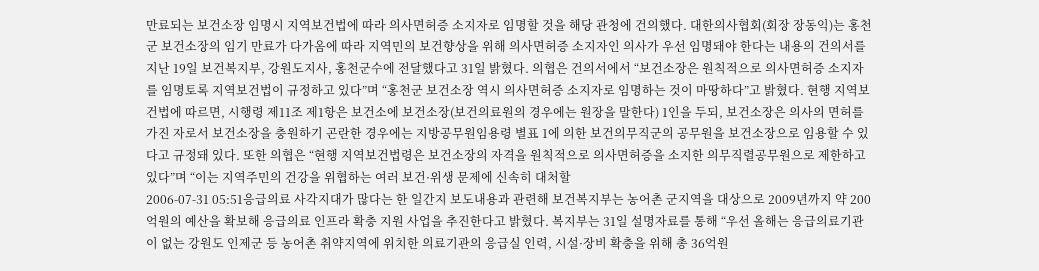만료되는 보건소장 임명시 지역보건법에 따라 의사면허증 소지자로 임명할 것을 해당 관청에 건의했다. 대한의사협회(회장 장동익)는 홍천군 보건소장의 임기 만료가 다가옴에 따라 지역민의 보건향상을 위해 의사면허증 소지자인 의사가 우선 임명돼야 한다는 내용의 건의서를 지난 19일 보건복지부, 강원도지사, 홍천군수에 전달했다고 31일 밝혔다. 의협은 건의서에서 “보건소장은 원칙적으로 의사면허증 소지자를 임명토록 지역보건법이 규정하고 있다”며 “홍천군 보건소장 역시 의사면허증 소지자로 임명하는 것이 마땅하다”고 밝혔다. 현행 지역보건법에 따르면, 시행령 제11조 제1항은 보건소에 보건소장(보건의료원의 경우에는 원장을 말한다) 1인을 두되, 보건소장은 의사의 면허를 가진 자로서 보건소장을 충원하기 곤란한 경우에는 지방공무원임용령 별표 1에 의한 보건의무직군의 공무원을 보건소장으로 임용할 수 있다고 규정돼 있다. 또한 의협은 “현행 지역보건법령은 보건소장의 자격을 원칙적으로 의사면허증을 소지한 의무직렬공무원으로 제한하고 있다”며 “이는 지역주민의 건강을 위협하는 여러 보건·위생 문제에 신속히 대처할
2006-07-31 05:51응급의료 사각지대가 많다는 한 일간지 보도내용과 관련해 보건복지부는 농어촌 군지역을 대상으로 2009년까지 약 200억원의 예산을 확보해 응급의료 인프라 확충 지원 사업을 추진한다고 밝혔다. 복지부는 31일 설명자료를 통해 “우선 올해는 응급의료기관이 없는 강원도 인제군 등 농어촌 취약지역에 위치한 의료기관의 응급실 인력, 시설·장비 확충을 위해 총 36억원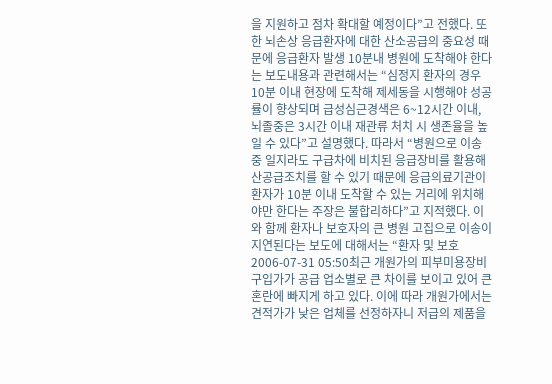을 지원하고 점차 확대할 예정이다”고 전했다. 또한 뇌손상 응급환자에 대한 산소공급의 중요성 때문에 응급환자 발생 10분내 병원에 도착해야 한다는 보도내용과 관련해서는 “심정지 환자의 경우 10분 이내 현장에 도착해 제세동을 시행해야 성공률이 향상되며 급성심근경색은 6~12시간 이내, 뇌졸중은 3시간 이내 재관류 처치 시 생존율을 높일 수 있다”고 설명했다. 따라서 “병원으로 이송 중 일지라도 구급차에 비치된 응급장비를 활용해 산공급조치를 할 수 있기 때문에 응급의료기관이 환자가 10분 이내 도착할 수 있는 거리에 위치해야만 한다는 주장은 불합리하다”고 지적했다. 이와 함께 환자나 보호자의 큰 병원 고집으로 이송이 지연된다는 보도에 대해서는 “환자 및 보호
2006-07-31 05:50최근 개원가의 피부미용장비 구입가가 공급 업소별로 큰 차이를 보이고 있어 큰 혼란에 빠지게 하고 있다. 이에 따라 개원가에서는 견적가가 낮은 업체를 선정하자니 저급의 제품을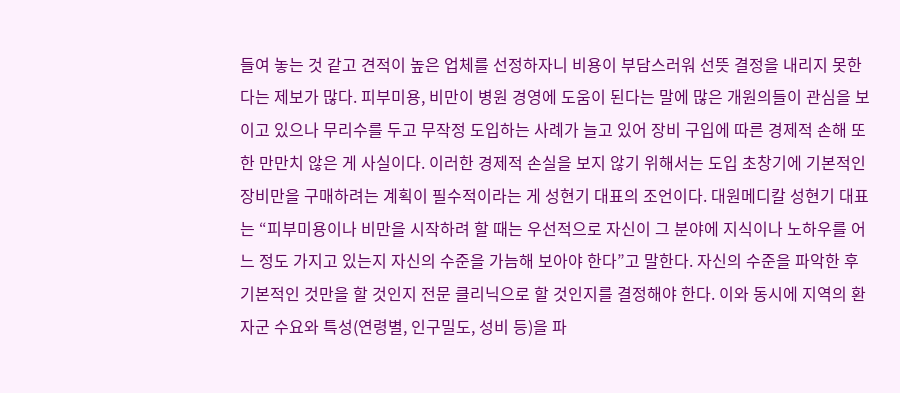들여 놓는 것 같고 견적이 높은 업체를 선정하자니 비용이 부담스러워 선뜻 결정을 내리지 못한다는 제보가 많다. 피부미용, 비만이 병원 경영에 도움이 된다는 말에 많은 개원의들이 관심을 보이고 있으나 무리수를 두고 무작정 도입하는 사례가 늘고 있어 장비 구입에 따른 경제적 손해 또한 만만치 않은 게 사실이다. 이러한 경제적 손실을 보지 않기 위해서는 도입 초창기에 기본적인 장비만을 구매하려는 계획이 필수적이라는 게 성현기 대표의 조언이다. 대원메디칼 성현기 대표는 “피부미용이나 비만을 시작하려 할 때는 우선적으로 자신이 그 분야에 지식이나 노하우를 어느 정도 가지고 있는지 자신의 수준을 가늠해 보아야 한다”고 말한다. 자신의 수준을 파악한 후 기본적인 것만을 할 것인지 전문 클리닉으로 할 것인지를 결정해야 한다. 이와 동시에 지역의 환자군 수요와 특성(연령별, 인구밀도, 성비 등)을 파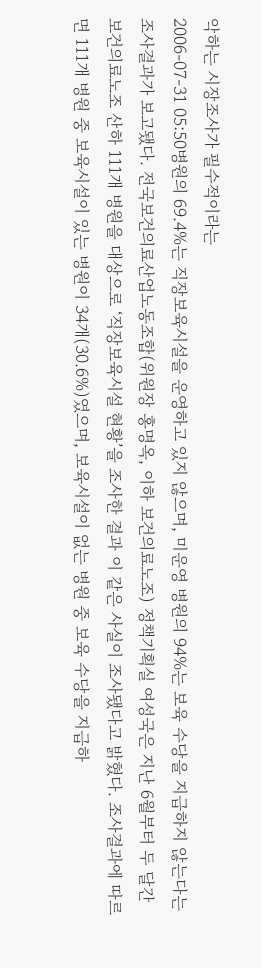악하는 시장조사가 필수적이라는
2006-07-31 05:50병원의 69.4%는 직장보육시설을 운영하고 있지 않으며, 미운영 병원의 94%는 보육 수당을 지급하지 않는다는 조사결과가 보고됐다. 전국보건의료산업노동조합(위원장 홍명옥, 이하 보건의료노조) 정책기획실 여성국은 지난 6월부터 두 달간 보건의료노조 산하 111개 병원을 대상으로 ‘직장보육시설 현황’을 조사한 결과 이 같은 사실이 조사됐다고 밝혔다. 조사결과에 따르면 111개 병원 중 보육시설이 있는 병원이 34개(30.6%)였으며, 보육시설이 없는 병원 중 보육 수당을 지급하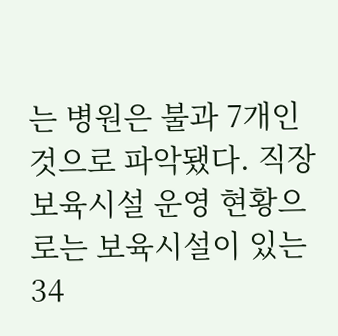는 병원은 불과 7개인 것으로 파악됐다. 직장보육시설 운영 현황으로는 보육시설이 있는 34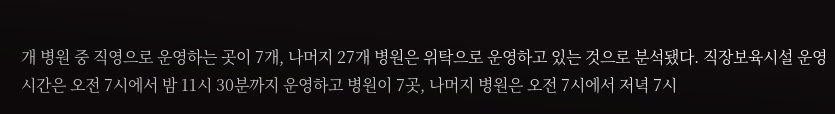개 병원 중 직영으로 운영하는 곳이 7개, 나머지 27개 병원은 위탁으로 운영하고 있는 것으로 분석됐다. 직장보육시설 운영시간은 오전 7시에서 밤 11시 30분까지 운영하고 병원이 7곳, 나머지 병원은 오전 7시에서 저녁 7시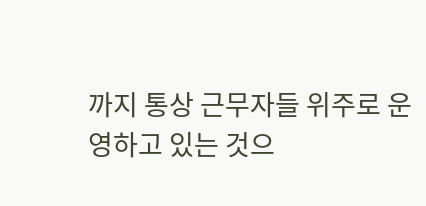까지 통상 근무자들 위주로 운영하고 있는 것으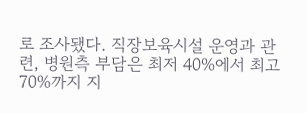로 조사됐다. 직장보육시설 운영과 관련, 병원측 부담은 최저 40%에서 최고 70%까지 지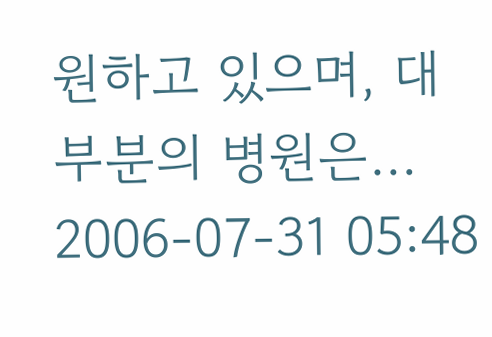원하고 있으며, 대부분의 병원은…
2006-07-31 05:48